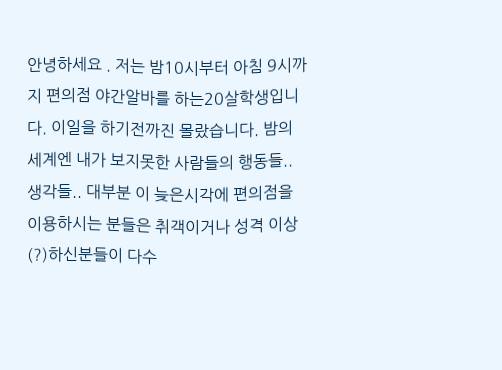안녕하세요 . 저는 밤10시부터 아침 9시까지 편의점 야간알바를 하는20살학생입니다. 이일을 하기전까진 몰랐습니다. 밤의 세계엔 내가 보지못한 사람들의 행동들..생각들.. 대부분 이 늦은시각에 편의점을 이용하시는 분들은 취객이거나 성격 이상(?)하신분들이 다수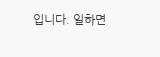입니다. 일하면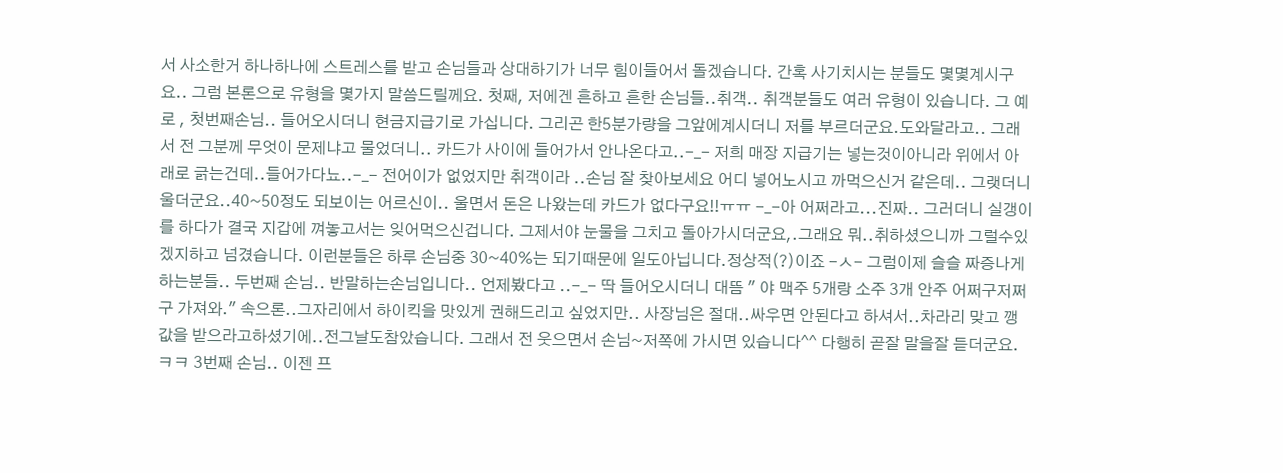서 사소한거 하나하나에 스트레스를 받고 손님들과 상대하기가 너무 힘이들어서 돌겠습니다. 간혹 사기치시는 분들도 몇몇계시구요.. 그럼 본론으로 유형을 몇가지 말씀드릴께요. 첫째, 저에겐 흔하고 흔한 손님들..취객.. 취객분들도 여러 유형이 있습니다. 그 예로 , 첫번째손님.. 들어오시더니 현금지급기로 가십니다. 그리곤 한5분가량을 그앞에계시더니 저를 부르더군요.도와달라고.. 그래서 전 그분께 무엇이 문제냐고 물었더니.. 카드가 사이에 들어가서 안나온다고..-_- 저희 매장 지급기는 넣는것이아니라 위에서 아래로 긁는건데..들어가다뇨..-_- 전어이가 없었지만 취객이라 ..손님 잘 찾아보세요 어디 넣어노시고 까먹으신거 같은데.. 그랫더니 울더군요..40~50정도 되보이는 어르신이.. 울면서 돈은 나왔는데 카드가 없다구요!!ㅠㅠ -_-아 어쩌라고...진짜.. 그러더니 실갱이를 하다가 결국 지갑에 껴놓고서는 잊어먹으신겁니다. 그제서야 눈물을 그치고 돌아가시더군요,.그래요 뭐..취하셨으니까 그럴수있겠지하고 넘겼습니다. 이런분들은 하루 손님중 30~40%는 되기때문에 일도아닙니다.정상적(?)이죠 -ㅅ- 그럼이제 슬슬 짜증나게 하는분들.. 두번째 손님.. 반말하는손님입니다.. 언제봤다고 ..-_- 딱 들어오시더니 대뜸 " 야 맥주 5개랑 소주 3개 안주 어쩌구저쩌구 가져와." 속으론..그자리에서 하이킥을 맛있게 권해드리고 싶었지만.. 사장님은 절대..싸우면 안된다고 하셔서..차라리 맞고 깽값을 받으라고하셨기에..전그날도참았습니다. 그래서 전 웃으면서 손님~저쪽에 가시면 있습니다^^ 다행히 곧잘 말을잘 듣더군요.ㅋㅋ 3번째 손님.. 이젠 프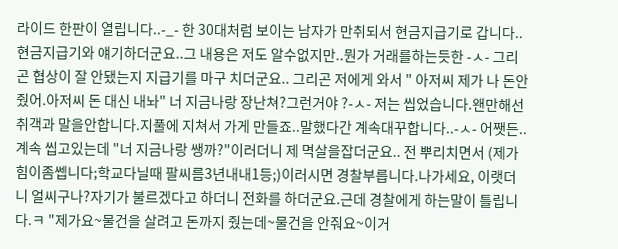라이드 한판이 열립니다..-_- 한 30대처럼 보이는 남자가 만취되서 현금지급기로 갑니다.. 현금지급기와 얘기하더군요..그 내용은 저도 알수없지만..뭔가 거래를하는듯한 -ㅅ- 그리곤 협상이 잘 안됐는지 지급기를 마구 치더군요.. 그리곤 저에게 와서 " 아저씨 제가 나 돈안줬어.아저씨 돈 대신 내놔" 너 지금나랑 장난쳐?그런거야 ?-ㅅ- 저는 씹었습니다.왠만해선 취객과 말을안합니다.지풀에 지쳐서 가게 만들죠..말했다간 계속대꾸합니다..-ㅅ- 어쨋든..계속 씹고있는데 "너 지금나랑 쌩까?"이러더니 제 멱살을잡더군요.. 전 뿌리치면서 (제가 힘이좀쎕니다;학교다닐때 팔씨름3년내내1등;)이러시면 경찰부릅니다.나가세요, 이랫더니 얼씨구나?자기가 불르겠다고 하더니 전화를 하더군요.근데 경찰에게 하는말이 틀립니다.ㅋ "제가요~물건을 살려고 돈까지 줬는데~물건을 안줘요~이거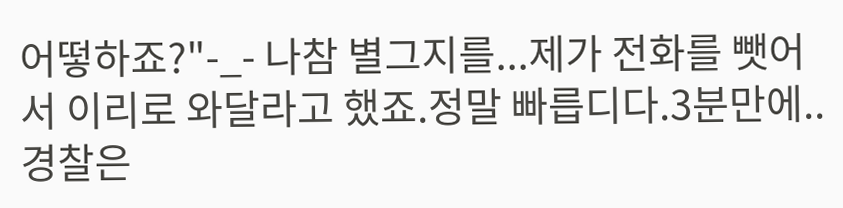어떻하죠?"-_- 나참 별그지를...제가 전화를 뺏어서 이리로 와달라고 했죠.정말 빠릅디다.3분만에.. 경찰은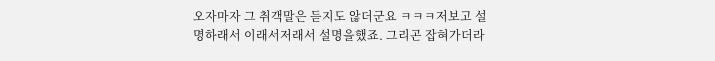오자마자 그 취객말은 듣지도 않더군요 ㅋㅋㅋ저보고 설명하래서 이래서저래서 설명을했죠. 그리곤 잡혀가더라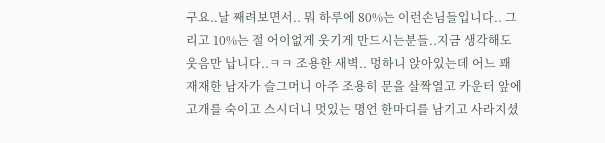구요..날 째려보면서.. 뭐 하루에 80%는 이런손님들입니다.. 그리고 10%는 절 어이없게 웃기게 만드시는분들..지금 생각해도 웃음만 납니다..ㅋㅋ 조용한 새벽.. 멍하니 앉아있는데 어느 꽤재재한 남자가 슬그머니 아주 조용히 문을 살짝열고 카운터 앞에 고개를 숙이고 스시더니 멋있는 명언 한마디를 남기고 사라지셨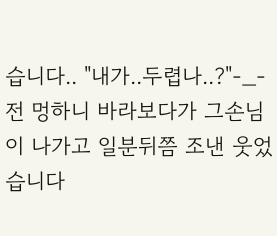습니다.. "내가..두렵나..?"-_- 전 멍하니 바라보다가 그손님이 나가고 일분뒤쯤 조낸 웃었습니다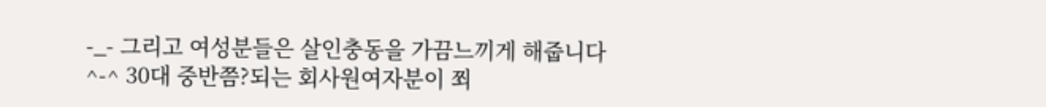-_- 그리고 여성분들은 살인충동을 가끔느끼게 해줍니다^-^ 30대 중반쯤?되는 회사원여자분이 쬐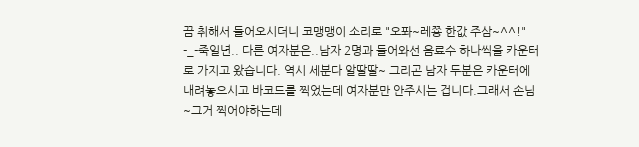끔 취해서 들어오시더니 코맹맹이 소리로 "오퐈~레쭁 한값 주삼~^^!" -_-죽일년.. 다른 여자분은..남자 2명과 들어와선 음료수 하나씩을 카운터로 가지고 왔습니다. 역시 세분다 알딸딸~ 그리곤 남자 두분은 카운터에 내려놓으시고 바코드를 찍었는데 여자분만 안주시는 겁니다.그래서 손님~그거 찍어야하는데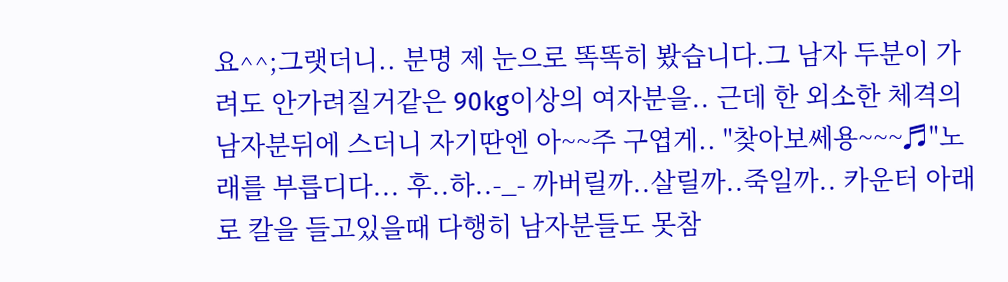요^^;그랫더니.. 분명 제 눈으로 똑똑히 봤습니다.그 남자 두분이 가려도 안가려질거같은 90kg이상의 여자분을.. 근데 한 외소한 체격의 남자분뒤에 스더니 자기딴엔 아~~주 구엽게.. "찾아보쎄용~~~♬"노래를 부릅디다... 후..하..-_- 까버릴까..살릴까..죽일까.. 카운터 아래로 칼을 들고있을때 다행히 남자분들도 못참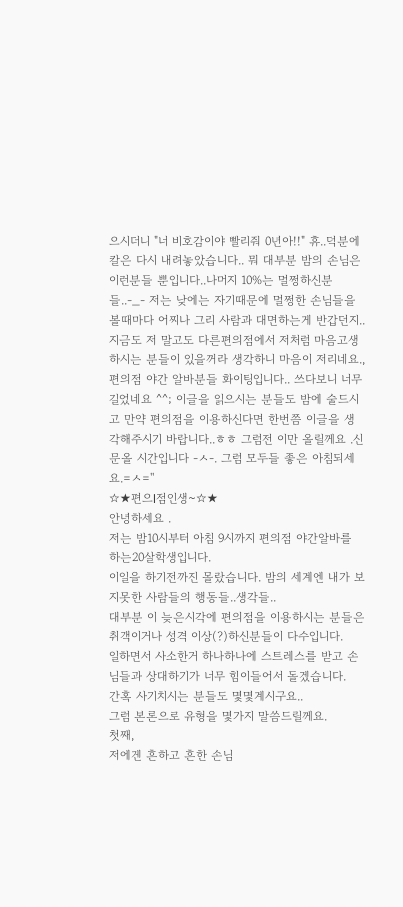으시더니 "너 비호감이야 빨리줘 0년아!!" 휴..덕분에 칼은 다시 내려놓았습니다.. 뭐 대부분 밤의 손님은 이런분들 뿐입니다..나머지 10%는 멀쩡하신분들..-_- 저는 낮에는 자기때문에 멀쩡한 손님들을 볼때마다 어찌나 그리 사람과 대면하는게 반갑던지.. 지금도 저 말고도 다른편의점에서 저처럼 마음고생하시는 분들이 있을꺼라 생각하니 마음이 저리네요., 편의점 야간 알바분들 화이팅입니다.. 쓰다보니 너무 길었네요 ^^; 이글을 읽으시는 분들도 밤에 술드시고 만약 편의점을 이용하신다면 한번쯤 이글을 생각해주시기 바랍니다..ㅎㅎ 그럼전 이만 올릴께요 .신문올 시간입니다 -ㅅ-. 그럼 모두들 좋은 아침되세요.=ㅅ=''
☆★편으l점인생~☆★
안녕하세요 .
저는 밤10시부터 아침 9시까지 편의점 야간알바를 하는20살학생입니다.
이일을 하기전까진 몰랐습니다. 밤의 세계엔 내가 보지못한 사람들의 행동들..생각들..
대부분 이 늦은시각에 편의점을 이용하시는 분들은 취객이거나 성격 이상(?)하신분들이 다수입니다.
일하면서 사소한거 하나하나에 스트레스를 받고 손님들과 상대하기가 너무 힘이들어서 돌겠습니다.
간혹 사기치시는 분들도 몇몇계시구요..
그럼 본론으로 유형을 몇가지 말씀드릴께요.
첫째,
저에겐 흔하고 흔한 손님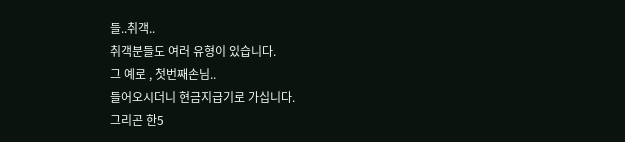들..취객..
취객분들도 여러 유형이 있습니다.
그 예로 , 첫번째손님..
들어오시더니 현금지급기로 가십니다.
그리곤 한5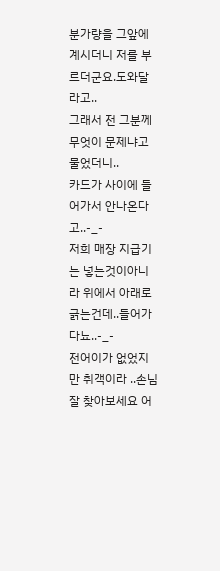분가량을 그앞에계시더니 저를 부르더군요.도와달라고..
그래서 전 그분께 무엇이 문제냐고 물었더니..
카드가 사이에 들어가서 안나온다고..-_-
저희 매장 지급기는 넣는것이아니라 위에서 아래로 긁는건데..들어가다뇨..-_-
전어이가 없었지만 취객이라 ..손님 잘 찾아보세요 어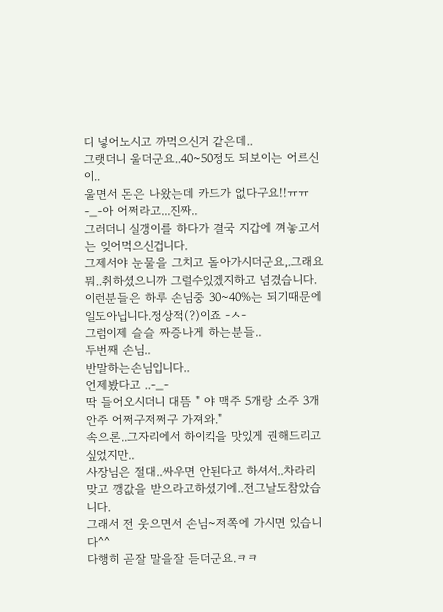디 넣어노시고 까먹으신거 같은데..
그랫더니 울더군요..40~50정도 되보이는 어르신이..
울면서 돈은 나왔는데 카드가 없다구요!!ㅠㅠ
-_-아 어쩌라고...진짜..
그러더니 실갱이를 하다가 결국 지갑에 껴놓고서는 잊어먹으신겁니다.
그제서야 눈물을 그치고 돌아가시더군요,.그래요 뭐..취하셨으니까 그럴수있겠지하고 넘겼습니다.
이런분들은 하루 손님중 30~40%는 되기때문에 일도아닙니다.정상적(?)이죠 -ㅅ-
그럼이제 슬슬 짜증나게 하는분들..
두번째 손님..
반말하는손님입니다..
언제봤다고 ..-_-
딱 들어오시더니 대뜸 " 야 맥주 5개랑 소주 3개 안주 어쩌구저쩌구 가져와."
속으론..그자리에서 하이킥을 맛있게 권해드리고 싶었지만..
사장님은 절대..싸우면 안된다고 하셔서..차라리 맞고 깽값을 받으라고하셨기에..전그날도참았습니다.
그래서 전 웃으면서 손님~저쪽에 가시면 있습니다^^
다행히 곧잘 말을잘 듣더군요.ㅋㅋ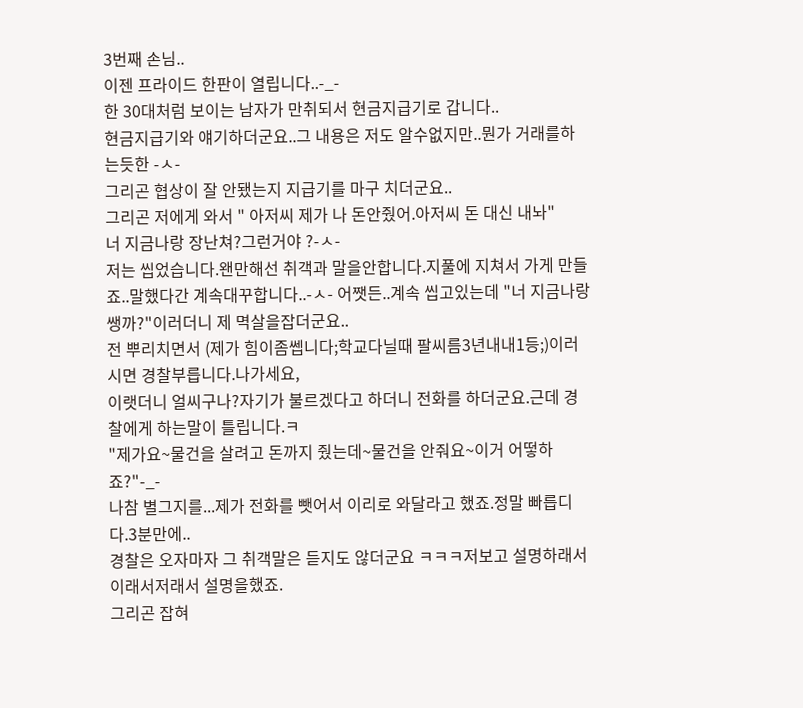3번째 손님..
이젠 프라이드 한판이 열립니다..-_-
한 30대처럼 보이는 남자가 만취되서 현금지급기로 갑니다..
현금지급기와 얘기하더군요..그 내용은 저도 알수없지만..뭔가 거래를하는듯한 -ㅅ-
그리곤 협상이 잘 안됐는지 지급기를 마구 치더군요..
그리곤 저에게 와서 " 아저씨 제가 나 돈안줬어.아저씨 돈 대신 내놔"
너 지금나랑 장난쳐?그런거야 ?-ㅅ-
저는 씹었습니다.왠만해선 취객과 말을안합니다.지풀에 지쳐서 가게 만들죠..말했다간 계속대꾸합니다..-ㅅ- 어쨋든..계속 씹고있는데 "너 지금나랑 쌩까?"이러더니 제 멱살을잡더군요..
전 뿌리치면서 (제가 힘이좀쎕니다;학교다닐때 팔씨름3년내내1등;)이러시면 경찰부릅니다.나가세요,
이랫더니 얼씨구나?자기가 불르겠다고 하더니 전화를 하더군요.근데 경찰에게 하는말이 틀립니다.ㅋ
"제가요~물건을 살려고 돈까지 줬는데~물건을 안줘요~이거 어떻하죠?"-_-
나참 별그지를...제가 전화를 뺏어서 이리로 와달라고 했죠.정말 빠릅디다.3분만에..
경찰은 오자마자 그 취객말은 듣지도 않더군요 ㅋㅋㅋ저보고 설명하래서 이래서저래서 설명을했죠.
그리곤 잡혀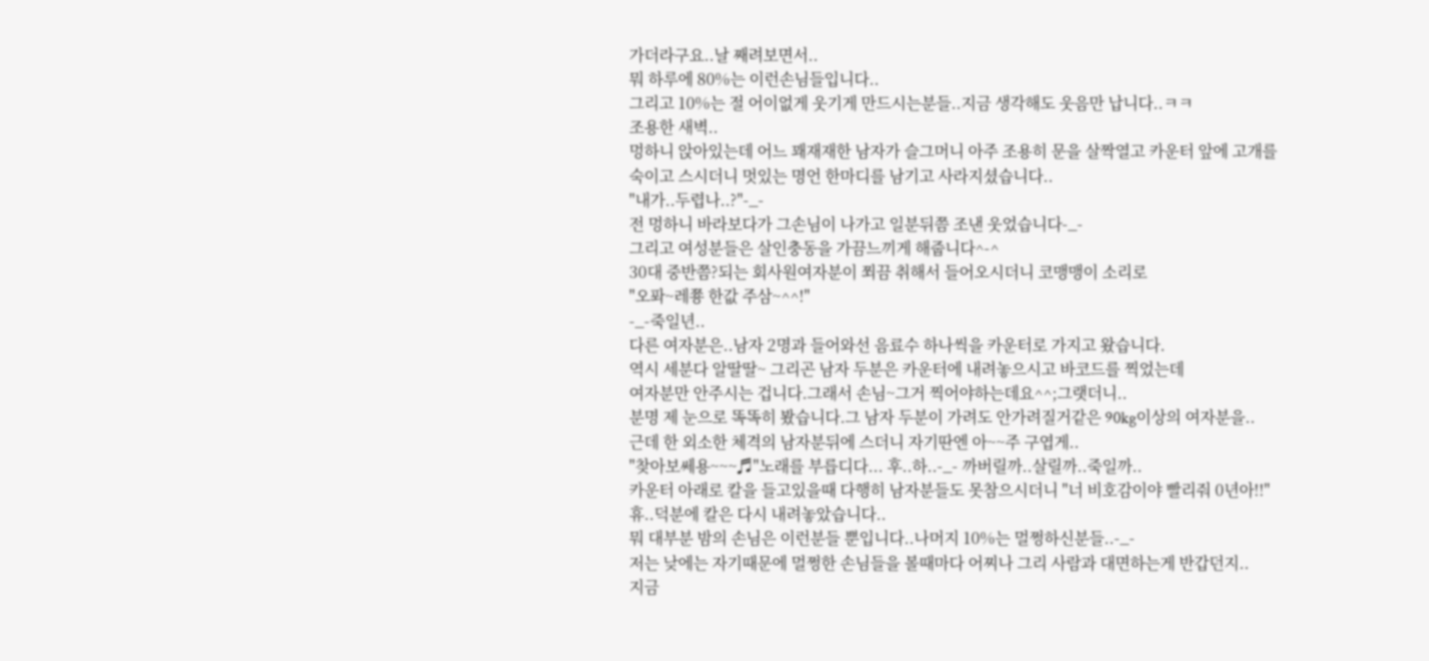가더라구요..날 째려보면서..
뭐 하루에 80%는 이런손님들입니다..
그리고 10%는 절 어이없게 웃기게 만드시는분들..지금 생각해도 웃음만 납니다..ㅋㅋ
조용한 새벽..
멍하니 앉아있는데 어느 꽤재재한 남자가 슬그머니 아주 조용히 문을 살짝열고 카운터 앞에 고개를
숙이고 스시더니 멋있는 명언 한마디를 남기고 사라지셨습니다..
"내가..두렵나..?"-_-
전 멍하니 바라보다가 그손님이 나가고 일분뒤쯤 조낸 웃었습니다-_-
그리고 여성분들은 살인충동을 가끔느끼게 해줍니다^-^
30대 중반쯤?되는 회사원여자분이 쬐끔 취해서 들어오시더니 코맹맹이 소리로
"오퐈~레쭁 한값 주삼~^^!"
-_-죽일년..
다른 여자분은..남자 2명과 들어와선 음료수 하나씩을 카운터로 가지고 왔습니다.
역시 세분다 알딸딸~ 그리곤 남자 두분은 카운터에 내려놓으시고 바코드를 찍었는데
여자분만 안주시는 겁니다.그래서 손님~그거 찍어야하는데요^^;그랫더니..
분명 제 눈으로 똑똑히 봤습니다.그 남자 두분이 가려도 안가려질거같은 90kg이상의 여자분을..
근데 한 외소한 체격의 남자분뒤에 스더니 자기딴엔 아~~주 구엽게..
"찾아보쎄용~~~♬"노래를 부릅디다... 후..하..-_- 까버릴까..살릴까..죽일까..
카운터 아래로 칼을 들고있을때 다행히 남자분들도 못참으시더니 "너 비호감이야 빨리줘 0년아!!"
휴..덕분에 칼은 다시 내려놓았습니다..
뭐 대부분 밤의 손님은 이런분들 뿐입니다..나머지 10%는 멀쩡하신분들..-_-
저는 낮에는 자기때문에 멀쩡한 손님들을 볼때마다 어찌나 그리 사람과 대면하는게 반갑던지..
지금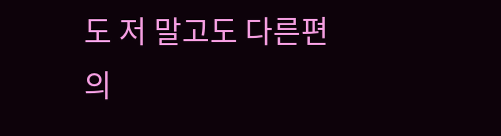도 저 말고도 다른편의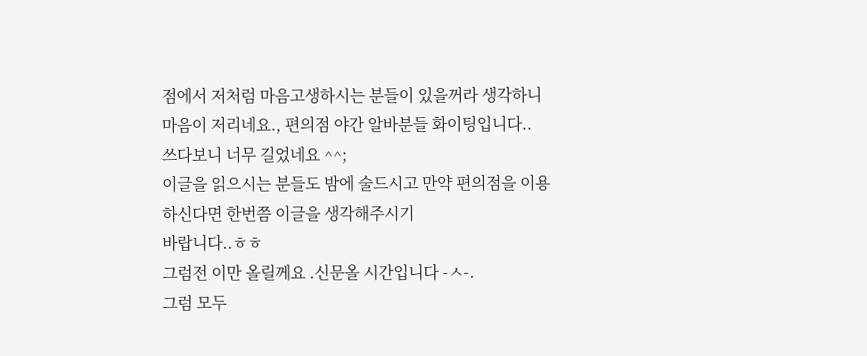점에서 저처럼 마음고생하시는 분들이 있을꺼라 생각하니 마음이 저리네요., 편의점 야간 알바분들 화이팅입니다..
쓰다보니 너무 길었네요 ^^;
이글을 읽으시는 분들도 밤에 술드시고 만약 편의점을 이용하신다면 한번쯤 이글을 생각해주시기
바랍니다..ㅎㅎ
그럼전 이만 올릴께요 .신문올 시간입니다 -ㅅ-.
그럼 모두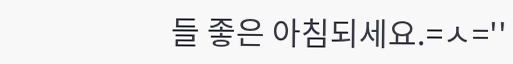들 좋은 아침되세요.=ㅅ=''